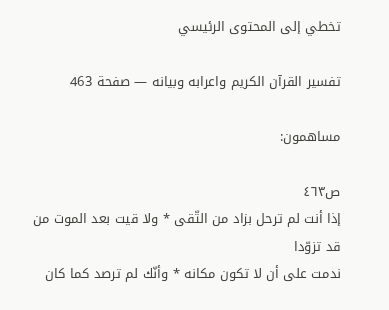تخطي إلى المحتوى الرئيسي

تفسير القرآن الكريم واعرابه وبيانه — صفحة 463

مساهمون:

ص٤٦٣
إذا أنت لم ترحل بزاد من التّقى * ولا قيت بعد الموت من قد تزوّدا
ندمت على أن لا تكون مكانه * وأنّك لم ترصد كما كان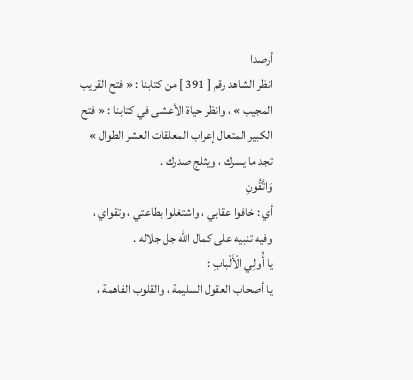أرصدا
انظر الشاهد رقم [ 391 ] من كتابنا : « فتح القريب المجيب » ، وانظر حياة الأعشى في كتابنا : « فتح الكبير المتعال إعراب المعلقات العشر الطوال » تجد ما يسرك ، ويثلج صدرك .
وَاتَّقُونِ
أي : خافوا عقابي ، واشتغلوا بطاعتي ، وتقواي ، وفيه تنبيه على كمال اللّه جل جلاله .
يا أُولِي الْأَلْبابِ :
يا أصحاب العقول السليمة ، والقلوب الفاهمة ،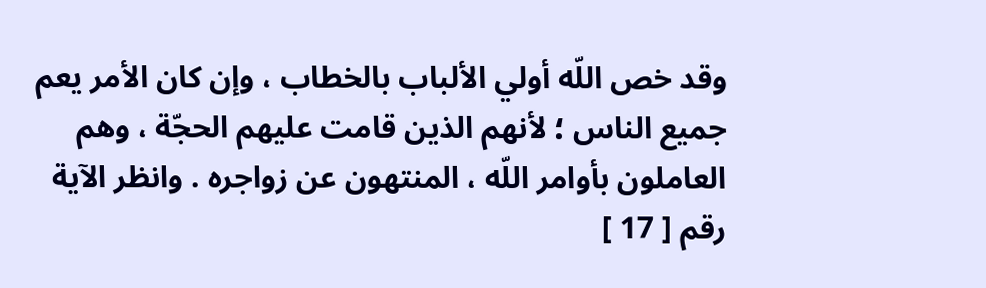وقد خص اللّه أولي الألباب بالخطاب ، وإن كان الأمر يعم جميع الناس ؛ لأنهم الذين قامت عليهم الحجّة ، وهم العاملون بأوامر اللّه ، المنتهون عن زواجره . وانظر الآية رقم [ 17 ]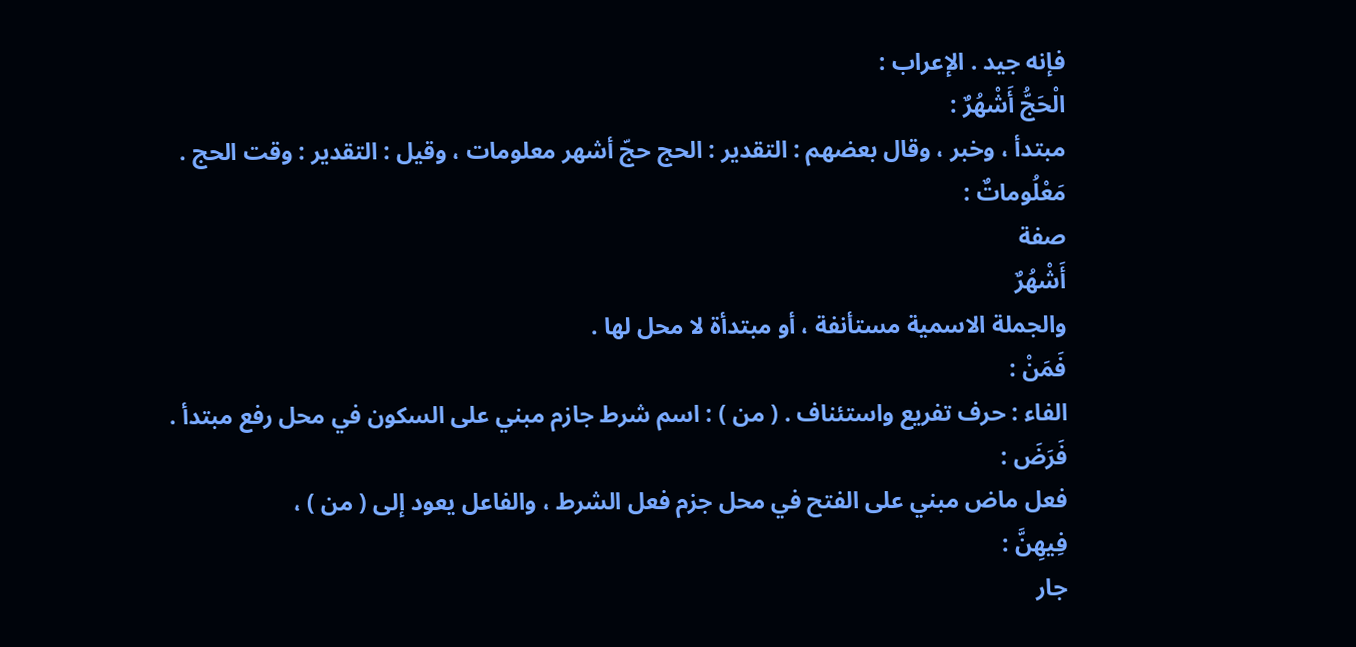فإنه جيد . الإعراب :
الْحَجُّ أَشْهُرٌ :
مبتدأ ، وخبر ، وقال بعضهم : التقدير : الحج حجّ أشهر معلومات ، وقيل : التقدير : وقت الحج .
مَعْلُوماتٌ :
صفة
أَشْهُرٌ
والجملة الاسمية مستأنفة ، أو مبتدأة لا محل لها .
فَمَنْ :
الفاء : حرف تفريع واستئناف . ( من ) : اسم شرط جازم مبني على السكون في محل رفع مبتدأ .
فَرَضَ :
فعل ماض مبني على الفتح في محل جزم فعل الشرط ، والفاعل يعود إلى ( من ) ،
فِيهِنَّ :
جار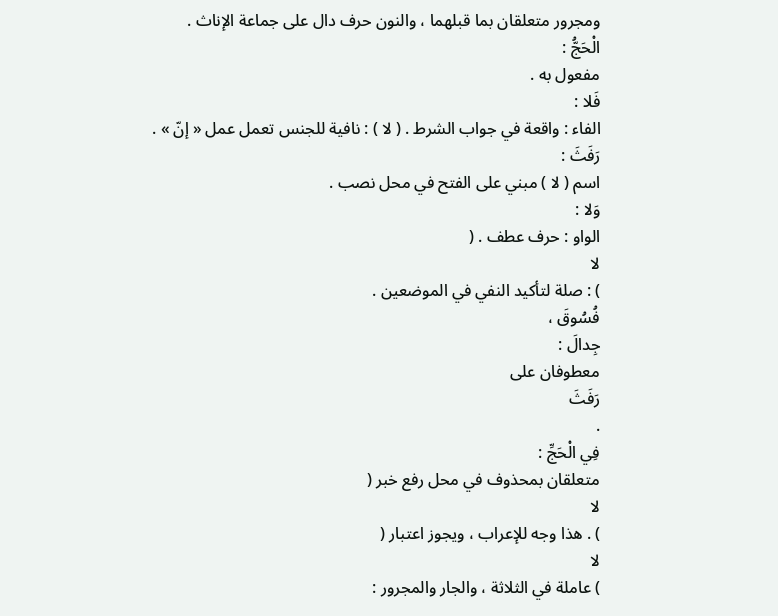ومجرور متعلقان بما قبلهما ، والنون حرف دال على جماعة الإناث .
الْحَجُّ :
مفعول به .
فَلا :
الفاء : واقعة في جواب الشرط . ( لا ) : نافية للجنس تعمل عمل « إنّ » .
رَفَثَ :
اسم ( لا ) مبني على الفتح في محل نصب .
وَلا :
الواو : حرف عطف . (
لا
) : صلة لتأكيد النفي في الموضعين .
فُسُوقَ ،
جِدالَ :
معطوفان على
رَفَثَ
.
فِي الْحَجِّ :
متعلقان بمحذوف في محل رفع خبر (
لا
) . هذا وجه للإعراب ، ويجوز اعتبار (
لا
) عاملة في الثلاثة ، والجار والمجرور :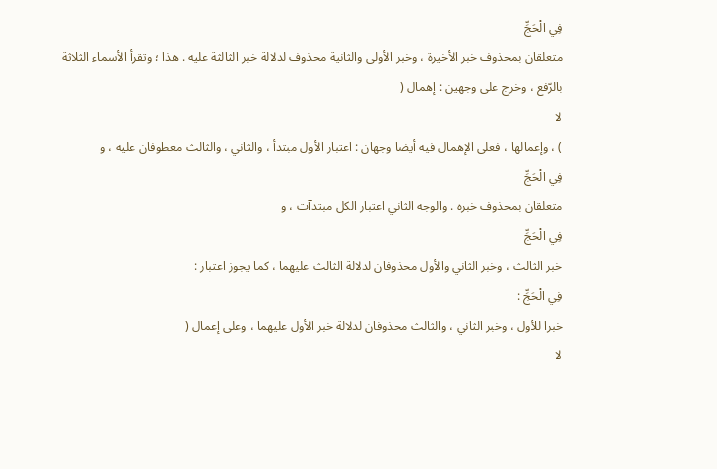فِي الْحَجِّ
متعلقان بمحذوف خبر الأخيرة ، وخبر الأولى والثانية محذوف لدلالة خبر الثالثة عليه . هذا ؛ وتقرأ الأسماء الثلاثة بالرّفع ، وخرج على وجهين : إهمال (
لا
) ، وإعمالها ، فعلى الإهمال فيه أيضا وجهان : اعتبار الأول مبتدأ ، والثاني ، والثالث معطوفان عليه ، و
فِي الْحَجِّ
متعلقان بمحذوف خبره . والوجه الثاني اعتبار الكل مبتدآت ، و
فِي الْحَجِّ
خبر الثالث ، وخبر الثاني والأول محذوفان لدلالة الثالث عليهما ، كما يجوز اعتبار :
فِي الْحَجِّ :
خبرا للأول ، وخبر الثاني ، والثالث محذوفان لدلالة خبر الأول عليهما ، وعلى إعمال (
لا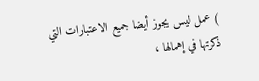) عمل ليس يجوز أيضا جميع الاعتبارات التي ذكرتها في إهمالها ،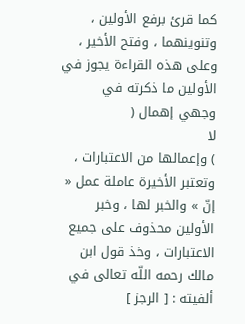كما قرئ برفع الأولين ، وتنوينهما ، وفتح الأخير ، وعلى هذه القراءة يجوز في الأولين ما ذكرته في وجهي إهمال (
لا
) وإعمالها من الاعتبارات ، وتعتبر الأخيرة عاملة عمل « إنّ » والخبر لها ، وخبر الأولين محذوف على جميع الاعتبارات ، وخذ قول ابن مالك رحمه اللّه تعالى في ألفيته : [ الرجز ]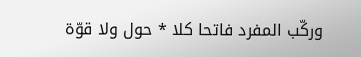وركّب المفرد فاتحا كلا * حول ولا قوّة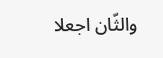والثّان اجعلا